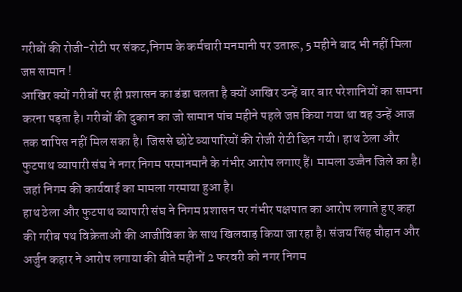गरीबों की रोजी-रोटी पर संकट,निगम के कर्मचारी मनमानी पर उतारू, 5 महीने बाद भी नहीं मिला जप्त सामान !
आखिर क्यों गरीबों पर ही प्रशासन का डंडा चलता है क्यों आखिर उन्हें बार बार परेशानियों का सामना करना पड़ता है। गरीबों की दुकान का जो सामान पांच महीने पहले जप्त किया गया था वह उन्हें आज तक वापिस नहीं मिल सका है। जिससे छोटे व्यापारियों की रोजी रोटी छिन गयी। हाथ ठेला और फुटपाथ व्यापारी संघ ने नगर निगम परमानमानै के गंभीर आरोप लगाए हैं। मामला उज्जैन जिले का है। जहां निगम की कार्यवाई का मामला गरमाया हुआ है।
हाथ ठेला और फुटपाथ व्यापारी संघ ने निगम प्रशासन पर गंभीर पक्षपात का आरोप लगाते हुए कहा की गरीब पथ विक्रेताओं की आजीविका के साथ खिलवाड़ किया जा रहा है। संजय सिंह चौहान और अर्जुन कहार ने आरोप लगाया की बीते महीनों 2 फरवरी को नगर निगम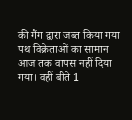की गैंग द्वारा जब्त किया गया पथ विक्रेताओं का सामान आज तक वापस नहीं दिया गया। वहीं बीते 1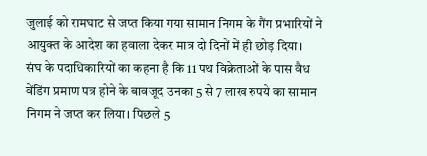जुलाई को रामघाट से जप्त किया गया सामान निगम के गैंग प्रभारियों ने आयुक्त के आदेश का हवाला देकर मात्र दो दिनों में ही छोड़ दिया।
संघ के पदाधिकारियों का कहना है कि 11 पथ विक्रेताओं के पास वैध वेंडिंग प्रमाण पत्र होने के बावजूद उनका 5 से 7 लाख रुपये का सामान निगम ने जप्त कर लिया। पिछले 5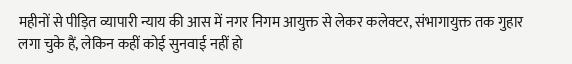महीनों से पीड़ित व्यापारी न्याय की आस में नगर निगम आयुक्त से लेकर कलेक्टर, संभागायुक्त तक गुहार लगा चुके हैं, लेकिन कहीं कोई सुनवाई नहीं हो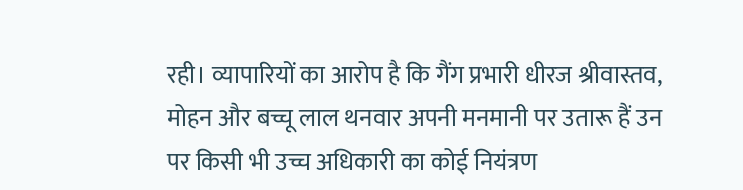रही। व्यापारियों का आरोप है कि गैंग प्रभारी धीरज श्रीवास्तव, मोहन और बच्चू लाल थनवार अपनी मनमानी पर उतारू हैं उन पर किसी भी उच्च अधिकारी का कोई नियंत्रण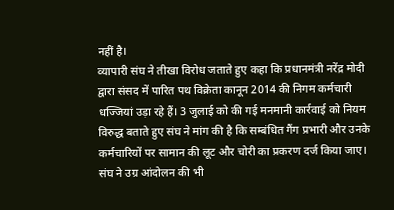नहीं है।
व्यापारी संघ ने तीखा विरोध जताते हुए कहा कि प्रधानमंत्री नरेंद्र मोदी द्वारा संसद में पारित पथ विक्रेता कानून 2014 की निगम कर्मचारी धज्जियां उड़ा रहे हैं। 3 जुलाई को की गई मनमानी कार्रवाई को नियम विरुद्ध बताते हुए संघ ने मांग की है कि सम्बंधित गैंग प्रभारी और उनके कर्मचारियों पर सामान की लूट और चोरी का प्रकरण दर्ज किया जाए। संघ ने उग्र आंदोलन की भी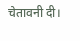चेतावनी दी।